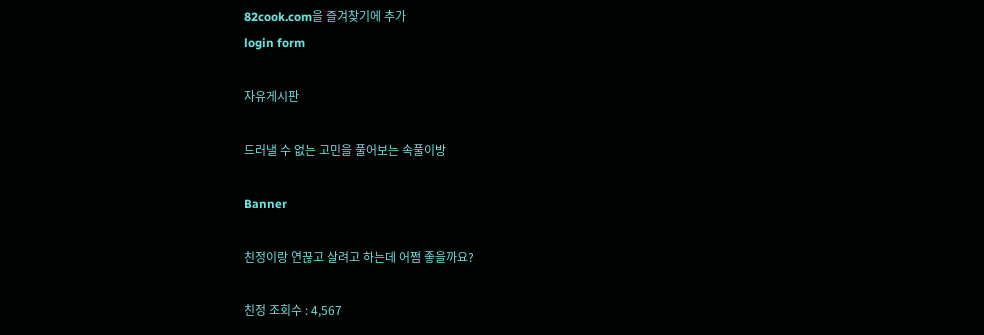82cook.com을 즐겨찾기에 추가
login form

자유게시판

드러낼 수 없는 고민을 풀어보는 속풀이방

Banner

친정이랑 연끊고 살려고 하는데 어쩜 좋을까요?

친정 조회수 : 4,567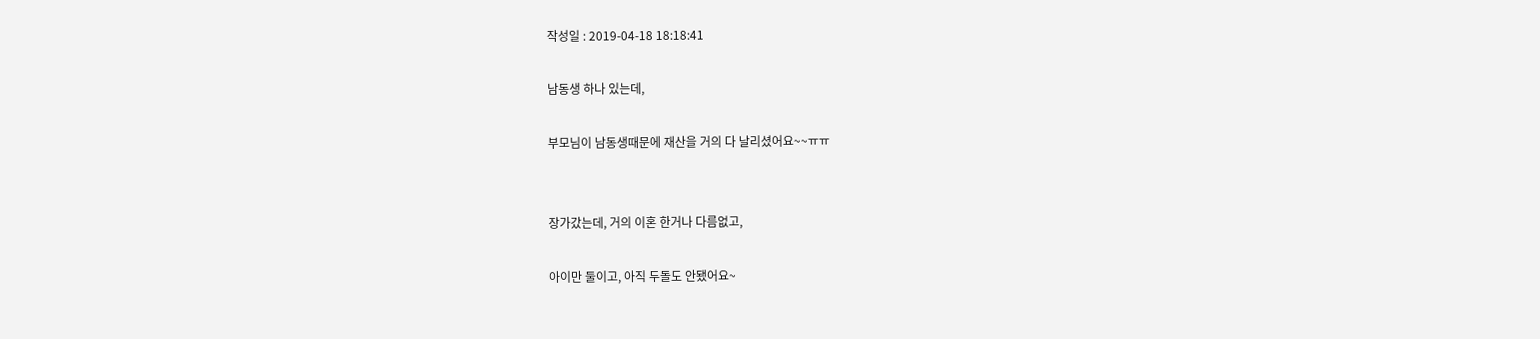작성일 : 2019-04-18 18:18:41

남동생 하나 있는데,

부모님이 남동생때문에 재산을 거의 다 날리셨어요~~ㅠㅠ


장가갔는데, 거의 이혼 한거나 다름없고,

아이만 둘이고, 아직 두돌도 안됐어요~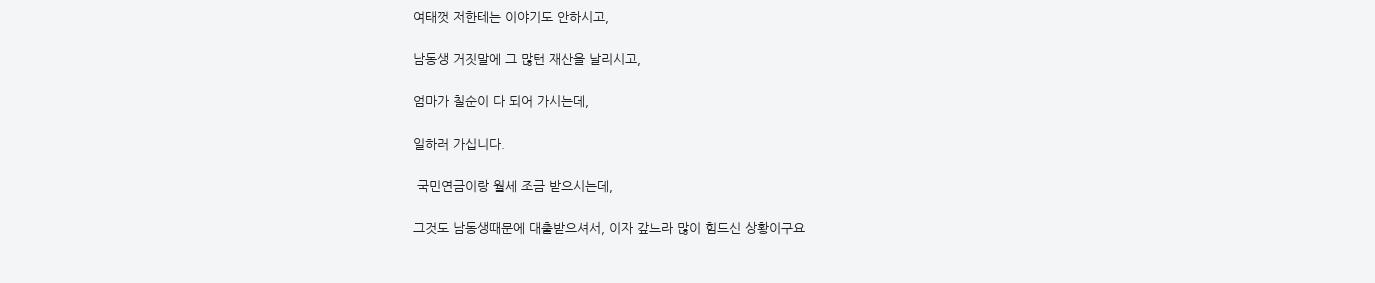여태껏 저한테는 이야기도 안하시고,

남동생 거짓말에 그 많턴 재산을 날리시고,

엄마가 칠순이 다 되어 가시는데,

일하러 가십니다.

 국민연금이랑 월세 조금 받으시는데,

그것도 남동생때문에 대출받으셔서, 이자 갚느라 많이 힘드신 상황이구요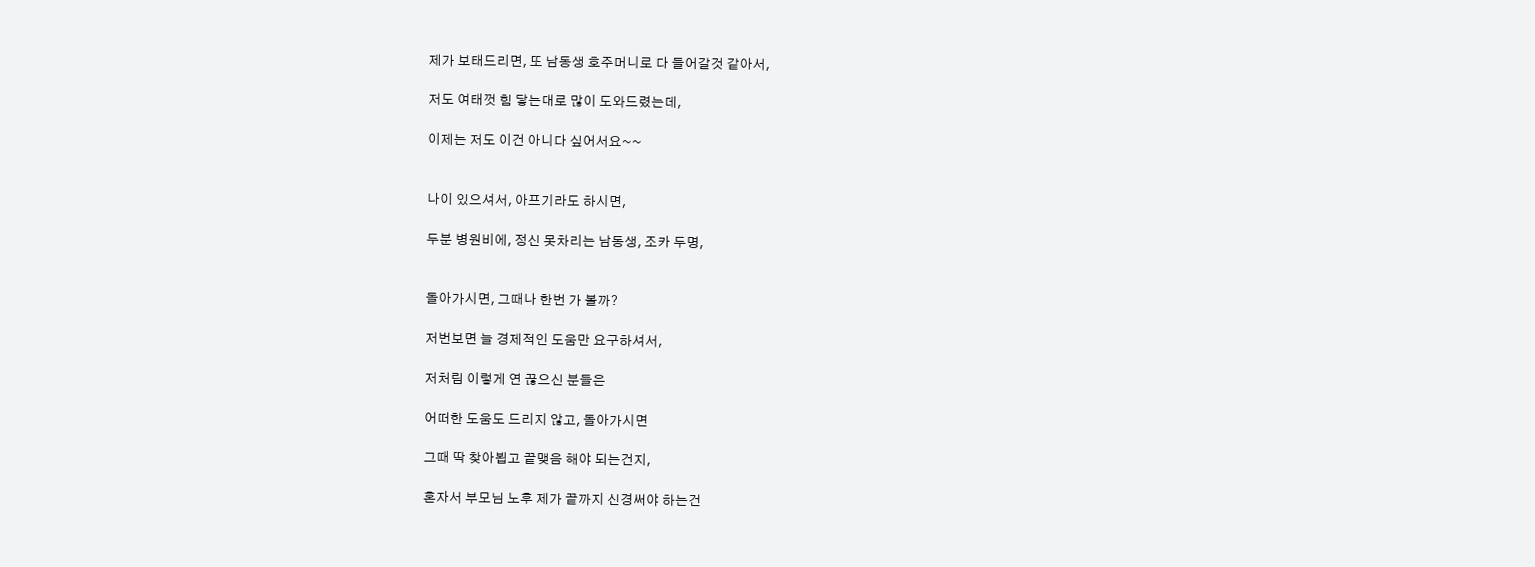제가 보태드리면, 또 남동생 호주머니로 다 들어갈것 같아서,

저도 여태껏 힘 닿는대로 많이 도와드렸는데,

이제는 저도 이건 아니다 싶어서요~~


나이 있으셔서, 아프기라도 하시면,

두분 병원비에, 정신 못차리는 남동생, 조카 두명,


돌아가시면, 그때나 한번 가 볼까?

저번보면 늘 경제적인 도움만 요구하셔서,

저처림 이렇게 연 끊으신 분들은

어떠한 도움도 드리지 않고, 돌아가시면

그때 딱 찾아뵙고 끝맺음 해야 되는건지,

혼자서 부모님 노후 제가 끝까지 신경써야 하는건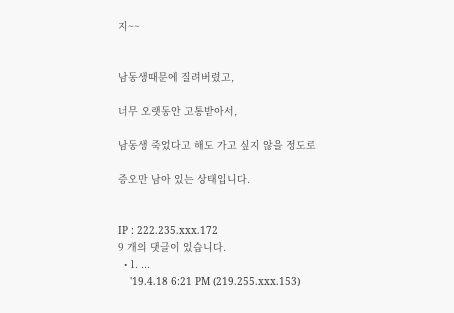지~~


남동생때문에 질려버렸고,

너무 오랫동안 고통받아서,

남동생 죽었다고 해도 가고 싶지 않을 정도로

증오만 남아 있는 상태입니다.


IP : 222.235.xxx.172
9 개의 댓글이 있습니다.
  • 1. ...
    '19.4.18 6:21 PM (219.255.xxx.153)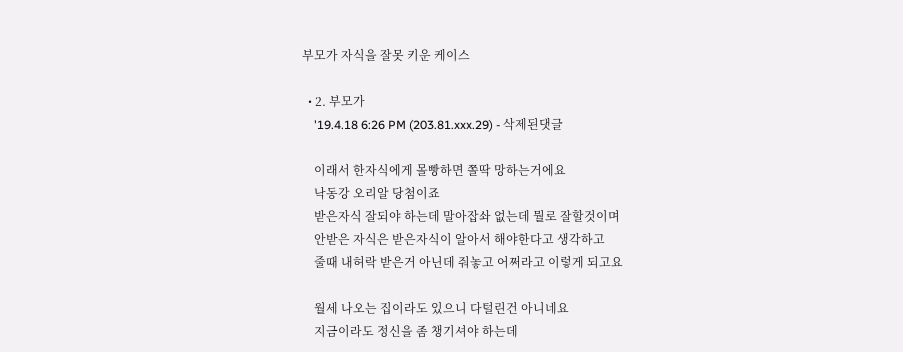부모가 자식을 잘못 키운 케이스

  • 2. 부모가
    '19.4.18 6:26 PM (203.81.xxx.29) - 삭제된댓글

    이래서 한자식에게 몰빵하면 쫄딱 망하는거에요
    낙동강 오리알 당첨이죠
    받은자식 잘되야 하는데 말아잡솨 없는데 뭘로 잘할것이며
    안받은 자식은 받은자식이 알아서 해야한다고 생각하고
    줄때 내허락 받은거 아닌데 줘놓고 어쩌라고 이렇게 되고요

    월세 나오는 집이라도 있으니 다털린건 아니네요
    지금이라도 정신을 좀 챙기셔야 하는데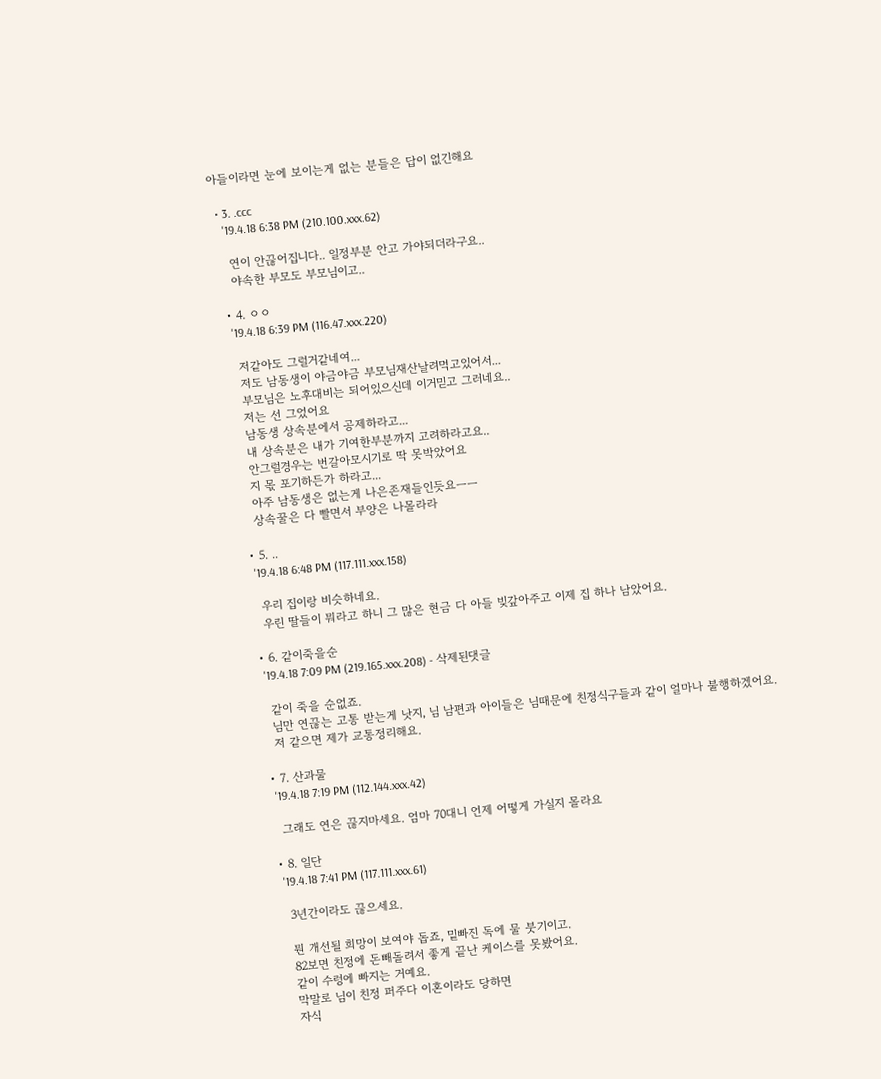아들이라면 눈에 보이는게 없는 분들은 답이 없긴해요

  • 3. .ccc
    '19.4.18 6:38 PM (210.100.xxx.62)

    연이 안끊어집니다.. 일정부분 안고 가야되더라구요..
    야속한 부모도 부모님이고..

  • 4. ㅇㅇ
    '19.4.18 6:39 PM (116.47.xxx.220)

    저같아도 그럴거같네여...
    저도 남동생이 야금야금 부모님재산날려먹고있어서...
    부모님은 노후대비는 되어있으신데 이거믿고 그러네요..
    저는 선 그었어요
    남동생 상속분에서 공제하라고...
    내 상속분은 내가 기여한부분까지 고려하라고요..
    안그럴경우는 번갈아모시기로 딱 못박았어요
    지 몫 포기하든가 하라고...
    아주 남동생은 없는게 나은존재들인듯요ㅡㅡ
    상속꿀은 다 빨면서 부양은 나몰라라

  • 5. ..
    '19.4.18 6:48 PM (117.111.xxx.158)

    우리 집이랑 비슷하네요.
    우린 딸들이 뭐라고 하니 그 많은 현금 다 아들 빚갚아주고 이제 집 하나 남았어요.

  • 6. 같이죽을순
    '19.4.18 7:09 PM (219.165.xxx.208) - 삭제된댓글

    같이 죽을 순없죠.
    님만 연끊는 고통 받는게 낫지, 님 남편과 아이들은 님때문에 친정식구들과 같이 얼마나 불행하겠어요.
    저 같으면 제가 교통정리해요.

  • 7. 산과물
    '19.4.18 7:19 PM (112.144.xxx.42)

    그래도 연은 끊지마세요. 엄마 70대니 언제 어떻게 가실지 몰라요

  • 8. 일단
    '19.4.18 7:41 PM (117.111.xxx.61)

    3년간이라도 끊으세요.

    뭔 개선될 희망이 보여야 돕죠, 밑빠진 독에 물 붓기이고.
    82보면 친정에 돈빼돌려서 좋게 끝난 케이스를 못봤어요.
    같이 수렁에 빠지는 거예요.
    막말로 님이 친정 퍼주다 이혼이라도 당하면
    자식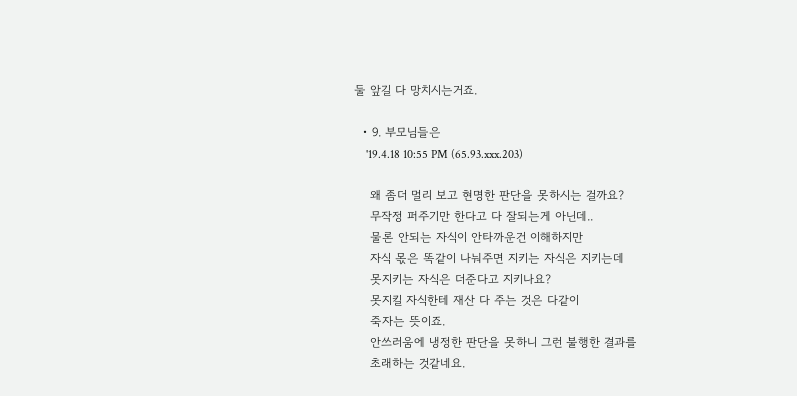둘 앞길 다 망치시는거죠.

  • 9. 부모님들은
    '19.4.18 10:55 PM (65.93.xxx.203)

    왜 좀더 멀리 보고 현명한 판단을 못하시는 걸까요?
    무작정 퍼주기만 한다고 다 잘되는게 아닌데..
    물론 안되는 자식이 안타까운건 이해하지만
    자식 몫은 똑같이 나눠주면 지키는 자식은 지키는데
    못지키는 자식은 더준다고 지키나요?
    못지킬 자식한테 재산 다 주는 것은 다같이
    죽자는 뜻이죠.
    안쓰러움에 냉정한 판단을 못하니 그런 불행한 결과를
    초래하는 것같네요.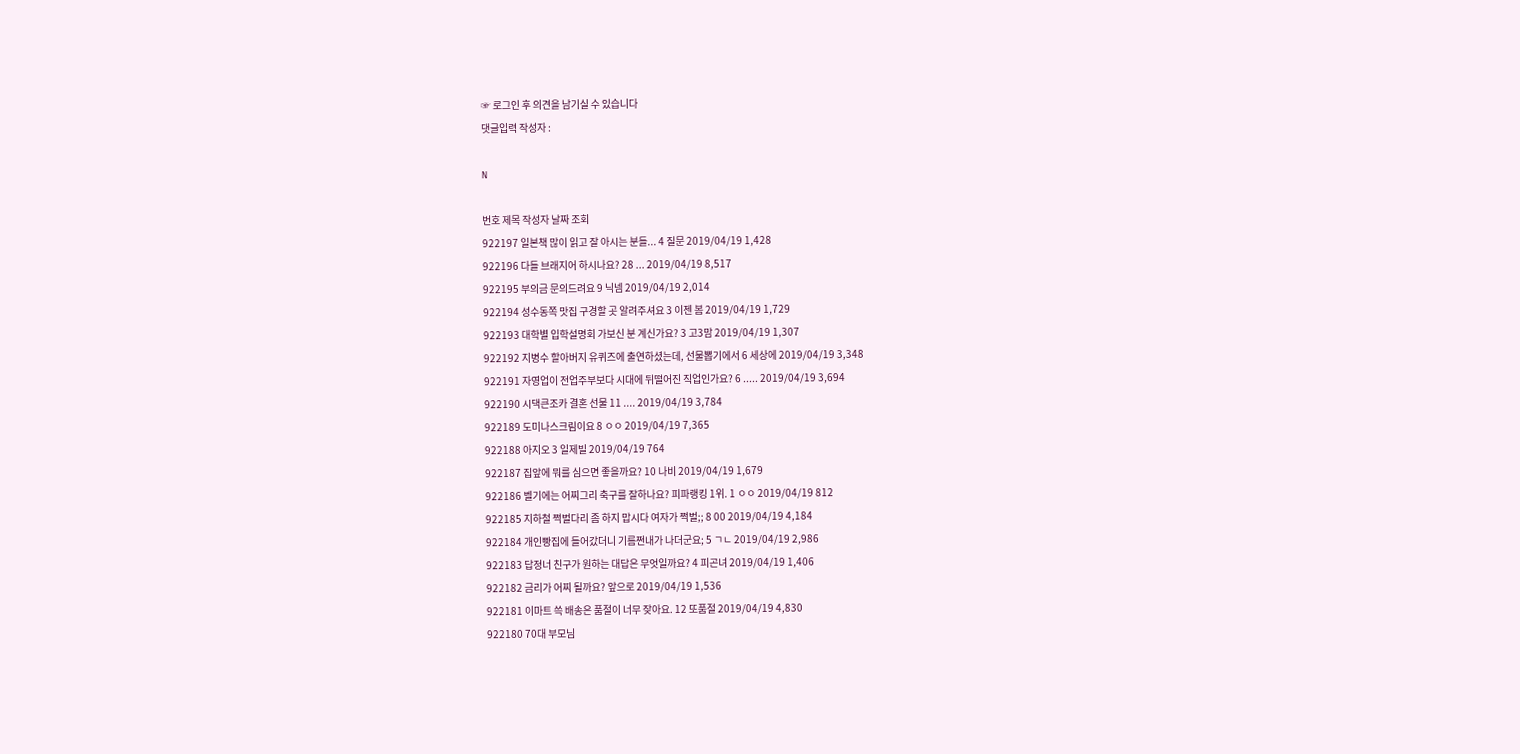☞ 로그인 후 의견을 남기실 수 있습니다
댓글입력 작성자 :

N

번호 제목 작성자 날짜 조회
922197 일본책 많이 읽고 잘 아시는 분들... 4 질문 2019/04/19 1,428
922196 다들 브래지어 하시나요? 28 ... 2019/04/19 8,517
922195 부의금 문의드려요 9 닉넴 2019/04/19 2,014
922194 성수동쪽 맛집 구경할 곳 알려주셔요 3 이젠 봄 2019/04/19 1,729
922193 대학별 입학설명회 가보신 분 계신가요? 3 고3맘 2019/04/19 1,307
922192 지병수 할아버지 유퀴즈에 출연하셨는데, 선물뽑기에서 6 세상에 2019/04/19 3,348
922191 자영업이 전업주부보다 시대에 뒤떨어진 직업인가요? 6 ..... 2019/04/19 3,694
922190 시댁큰조카 결혼 선물 11 .... 2019/04/19 3,784
922189 도미나스크림이요 8 ㅇㅇ 2019/04/19 7,365
922188 아지오 3 일제빌 2019/04/19 764
922187 집앞에 뭐를 심으면 좋을까요? 10 나비 2019/04/19 1,679
922186 벨기에는 어찌그리 축구를 잘하나요? 피파랭킹 1위. 1 ㅇㅇ 2019/04/19 812
922185 지하철 쩍벌다리 좀 하지 맙시다 여자가 쩍벌;; 8 00 2019/04/19 4,184
922184 개인빵집에 들어갔더니 기름쩐내가 나더군요; 5 ㄱㄴ 2019/04/19 2,986
922183 답정너 친구가 원하는 대답은 무엇일까요? 4 피곤녀 2019/04/19 1,406
922182 금리가 어찌 될까요? 앞으로 2019/04/19 1,536
922181 이마트 쓱 배송은 품절이 너무 잦아요. 12 또품절 2019/04/19 4,830
922180 70대 부모님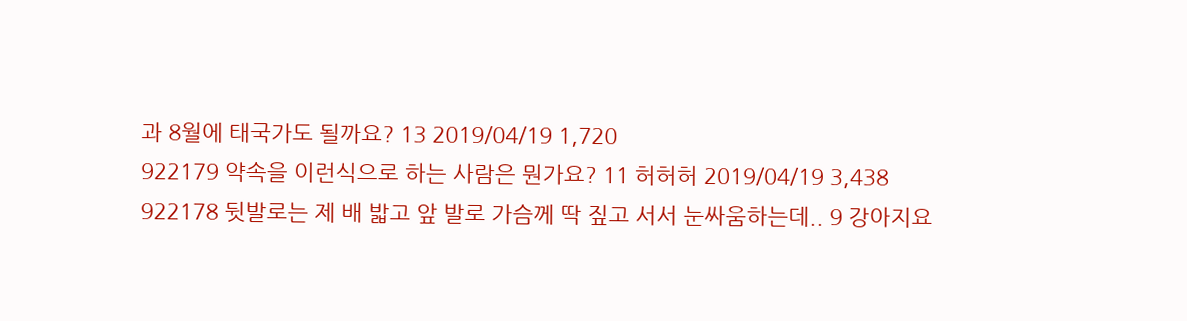과 8월에 태국가도 될까요? 13 2019/04/19 1,720
922179 약속을 이런식으로 하는 사람은 뭔가요? 11 허허허 2019/04/19 3,438
922178 뒷발로는 제 배 밟고 앞 발로 가슴께 딱 짚고 서서 눈싸움하는데.. 9 강아지요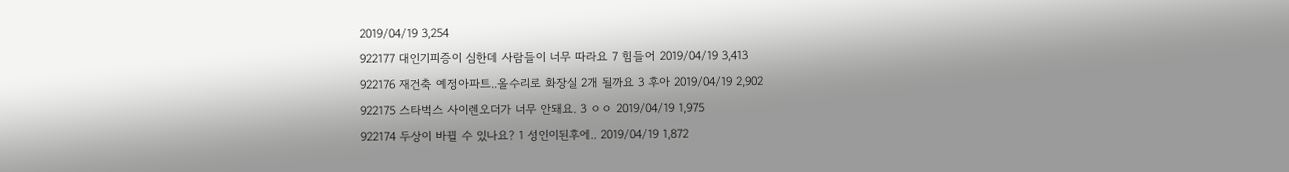2019/04/19 3,254
922177 대인기피증이 심한데 사람들이 너무 따라요 7 힘들어 2019/04/19 3,413
922176 재건축 예정아파트..올수리로 화장실 2개 될까요 3 후아 2019/04/19 2,902
922175 스타벅스 사이렌오더가 너무 안돼요. 3 ㅇㅇ 2019/04/19 1,975
922174 두상이 바뀔 수 있나요? 1 성인이된후에.. 2019/04/19 1,872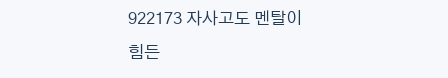922173 자사고도 멘탈이 힘든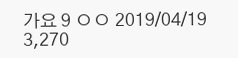가요 9 ㅇㅇ 2019/04/19 3,270